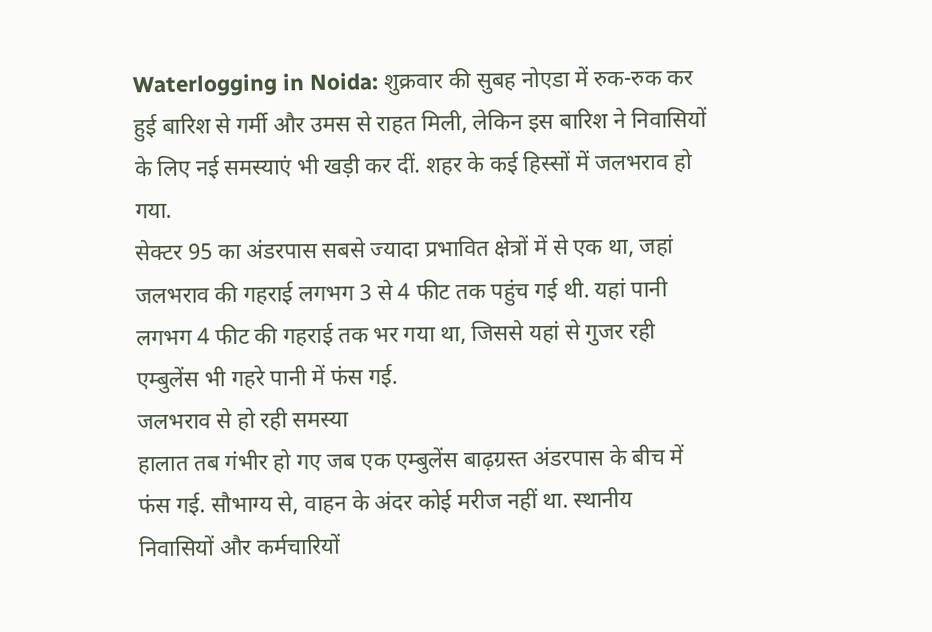Waterlogging in Noida: शुक्रवार की सुबह नोएडा में रुक-रुक कर हुई बारिश से गर्मी और उमस से राहत मिली, लेकिन इस बारिश ने निवासियों के लिए नई समस्याएं भी खड़ी कर दीं. शहर के कई हिस्सों में जलभराव हो गया.
सेक्टर 95 का अंडरपास सबसे ज्यादा प्रभावित क्षेत्रों में से एक था, जहां जलभराव की गहराई लगभग 3 से 4 फीट तक पहुंच गई थी. यहां पानी लगभग 4 फीट की गहराई तक भर गया था, जिससे यहां से गुजर रही एम्बुलेंस भी गहरे पानी में फंस गई.
जलभराव से हो रही समस्या
हालात तब गंभीर हो गए जब एक एम्बुलेंस बाढ़ग्रस्त अंडरपास के बीच में फंस गई. सौभाग्य से, वाहन के अंदर कोई मरीज नहीं था. स्थानीय निवासियों और कर्मचारियों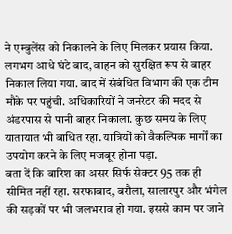ने एम्बुलेंस को निकालने के लिए मिलकर प्रयास किया. लगभग आधे घंटे बाद, वाहन को सुरक्षित रूप से बाहर निकाल लिया गया. बाद में संबंधित विभाग की एक टीम मौके पर पहुंची. अधिकारियों ने जनरेटर की मदद से अंडरपास से पानी बाहर निकाला. कुछ समय के लिए यातायात भी बाधित रहा. यात्रियों को वैकल्पिक मार्गों का उपयोग करने के लिए मजबूर होना पड़ा.
बता दें कि बारिश का असर सिर्फ सेक्टर 95 तक ही सीमित नहीं रहा. सरफाबाद, बरौला, सालारपुर और भंगेल की सड़कों पर भी जलभराव हो गया. इससे काम पर जाने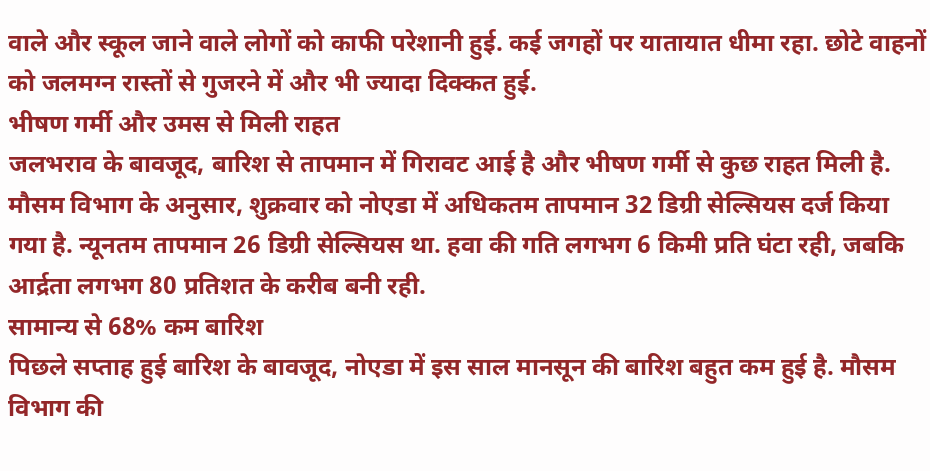वाले और स्कूल जाने वाले लोगों को काफी परेशानी हुई. कई जगहों पर यातायात धीमा रहा. छोटे वाहनों को जलमग्न रास्तों से गुजरने में और भी ज्यादा दिक्कत हुई.
भीषण गर्मी और उमस से मिली राहत
जलभराव के बावजूद, बारिश से तापमान में गिरावट आई है और भीषण गर्मी से कुछ राहत मिली है. मौसम विभाग के अनुसार, शुक्रवार को नोएडा में अधिकतम तापमान 32 डिग्री सेल्सियस दर्ज किया गया है. न्यूनतम तापमान 26 डिग्री सेल्सियस था. हवा की गति लगभग 6 किमी प्रति घंटा रही, जबकि आर्द्रता लगभग 80 प्रतिशत के करीब बनी रही.
सामान्य से 68% कम बारिश
पिछले सप्ताह हुई बारिश के बावजूद, नोएडा में इस साल मानसून की बारिश बहुत कम हुई है. मौसम विभाग की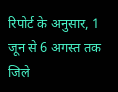रिपोर्ट के अनुसार, 1 जून से 6 अगस्त तक जिले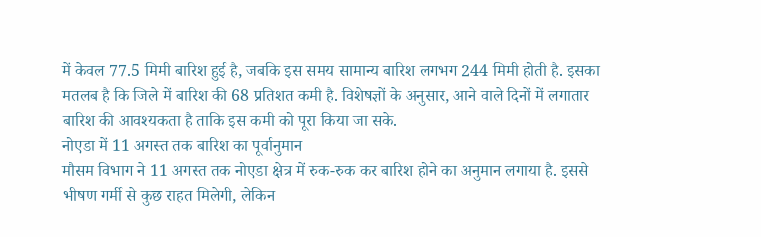में केवल 77.5 मिमी बारिश हुई है, जबकि इस समय सामान्य बारिश लगभग 244 मिमी होती है. इसका मतलब है कि जिले में बारिश की 68 प्रतिशत कमी है. विशेषज्ञों के अनुसार, आने वाले दिनों में लगातार बारिश की आवश्यकता है ताकि इस कमी को पूरा किया जा सके.
नोएडा में 11 अगस्त तक बारिश का पूर्वानुमान
मौसम विभाग ने 11 अगस्त तक नोएडा क्षेत्र में रुक-रुक कर बारिश होने का अनुमान लगाया है. इससे भीषण गर्मी से कुछ राहत मिलेगी, लेकिन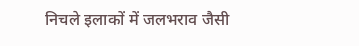निचले इलाकों में जलभराव जैसी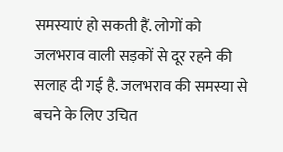समस्याएं हो सकती हैं. लोगों को जलभराव वाली सड़कों से दूर रहने की सलाह दी गई है. जलभराव की समस्या से बचने के लिए उचित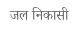जल निकासी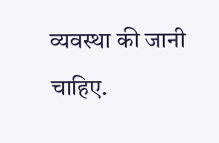व्यवस्था की जानी चाहिए.